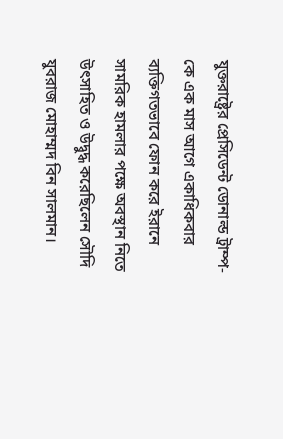যুক্তরাষ্ট্রের প্রেসিডেন্ট ডোনাল্ড ট্রাম্প-কে এক মাস আগে একাধিকবার ব্যক্তিগতভাবে ফোন করে ইরানে সামরিক হামলার পক্ষে অবস্থান নিতে উৎসাহিত ও উদ্বুদ্ধ করেছিলেন সৌদি যুবরাজ মোহাম্মদ বিন সালমান।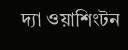দ্যা ওয়াশিংটন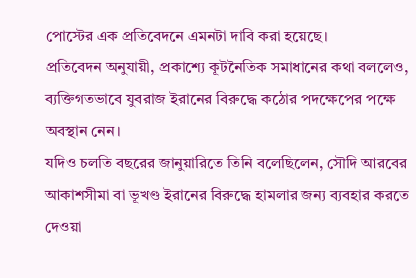পোস্টের এক প্রতিবেদনে এমনটা দাবি করা হয়েছে।
প্রতিবেদন অনুযায়ী, প্রকাশ্যে কূটনৈতিক সমাধানের কথা বললেও, ব্যক্তিগতভাবে যুবরাজ ইরানের বিরুদ্ধে কঠোর পদক্ষেপের পক্ষে অবস্থান নেন।
যদিও চলতি বছরের জানুয়ারিতে তিনি বলেছিলেন, সৌদি আরবের আকাশসীমা বা ভূখণ্ড ইরানের বিরুদ্ধে হামলার জন্য ব্যবহার করতে দেওয়া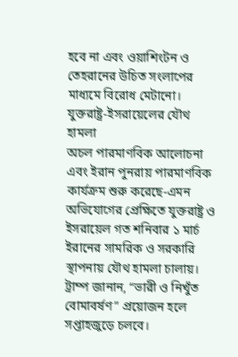হবে না এবং ওয়াশিংটন ও তেহরানের উচিত সংলাপের মাধ্যমে বিরোধ মেটানো।
যুক্তরাষ্ট্র-ইসরায়েলের যৌথ হামলা
অচল পারমাণবিক আলোচনা এবং ইরান পুনরায় পারমাণবিক কার্যক্রম শুরু করেছে-এমন অভিযোগের প্রেক্ষিতে যুক্তরাষ্ট্র ও ইসরায়েল গত শনিবার ১ মার্চ ইরানের সামরিক ও সরকারি স্থাপনায় যৌথ হামলা চালায়।
ট্রাম্প জানান, “ভারী ও নিখুঁত বোমাবর্ষণ” প্রয়োজন হলে সপ্তাহজুড়ে চলবে।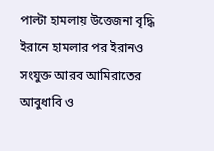পাল্টা হামলায় উত্তেজনা বৃদ্ধি
ইরানে হামলার পর ইরানও সংযুক্ত আরব আমিরাতের আবুধাবি ও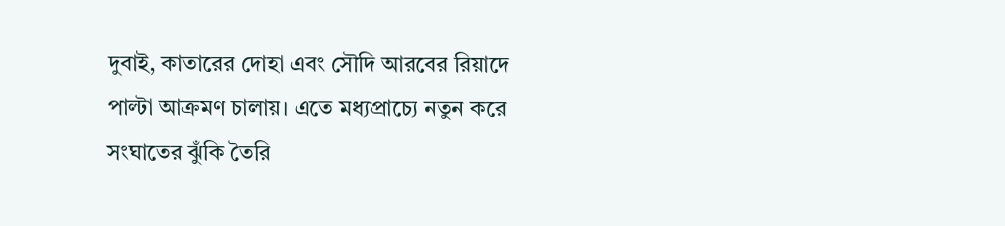দুবাই, কাতারের দোহা এবং সৌদি আরবের রিয়াদে পাল্টা আক্রমণ চালায়। এতে মধ্যপ্রাচ্যে নতুন করে সংঘাতের ঝুঁকি তৈরি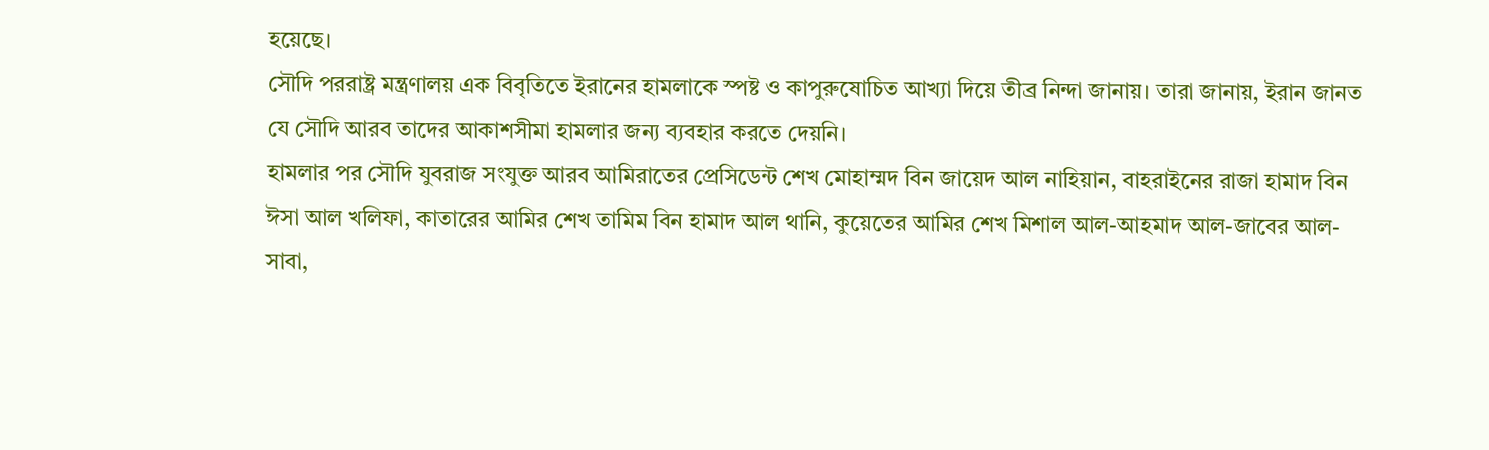হয়েছে।
সৌদি পররাষ্ট্র মন্ত্রণালয় এক বিবৃতিতে ইরানের হামলাকে স্পষ্ট ও কাপুরুষোচিত আখ্যা দিয়ে তীব্র নিন্দা জানায়। তারা জানায়, ইরান জানত যে সৌদি আরব তাদের আকাশসীমা হামলার জন্য ব্যবহার করতে দেয়নি।
হামলার পর সৌদি যুবরাজ সংযুক্ত আরব আমিরাতের প্রেসিডেন্ট শেখ মোহাম্মদ বিন জায়েদ আল নাহিয়ান, বাহরাইনের রাজা হামাদ বিন ঈসা আল খলিফা, কাতারের আমির শেখ তামিম বিন হামাদ আল থানি, কুয়েতের আমির শেখ মিশাল আল-আহমাদ আল-জাবের আল-সাবা,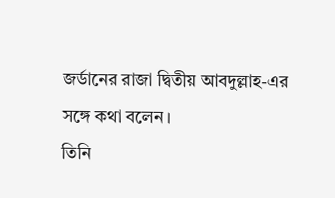জর্ডানের রাজা দ্বিতীয় আবদুল্লাহ-এর সঙ্গে কথা বলেন।
তিনি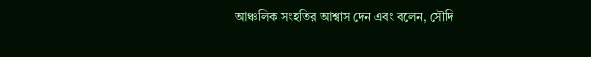আঞ্চলিক সংহতির আশ্বাস দেন এবং বলেন, সৌদি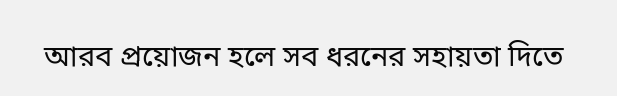আরব প্রয়োজন হলে সব ধরনের সহায়তা দিতে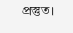প্রস্তুত।